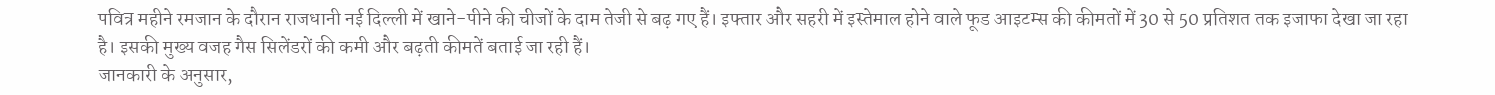पवित्र महीने रमजान के दौरान राजधानी नई दिल्ली में खाने-पीने की चीजों के दाम तेजी से बढ़ गए हैं। इफ्तार और सहरी में इस्तेमाल होने वाले फूड आइटम्स की कीमतों में 30 से 50 प्रतिशत तक इजाफा देखा जा रहा है। इसकी मुख्य वजह गैस सिलेंडरों की कमी और बढ़ती कीमतें बताई जा रही हैं।
जानकारी के अनुसार,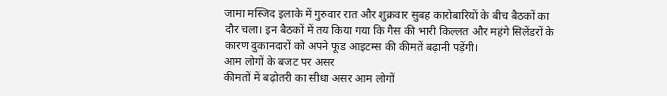जामा मस्जिद इलाके में गुरुवार रात और शुक्रवार सुबह कारोबारियों के बीच बैठकों का दौर चला। इन बैठकों में तय किया गया कि गैस की भारी किल्लत और महंगे सिलेंडरों के कारण दुकानदारों को अपने फूड आइटम्स की कीमतें बढ़ानी पड़ेंगी।
आम लोगों के बजट पर असर
कीमतों में बढ़ोतरी का सीधा असर आम लोगों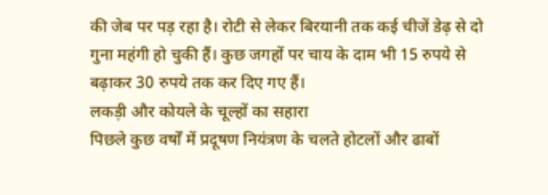की जेब पर पड़ रहा है। रोटी से लेकर बिरयानी तक कई चीजें डेढ़ से दो गुना महंगी हो चुकी हैं। कुछ जगहों पर चाय के दाम भी 15 रुपये से बढ़ाकर 30 रुपये तक कर दिए गए हैं।
लकड़ी और कोयले के चूल्हों का सहारा
पिछले कुछ वर्षों में प्रदूषण नियंत्रण के चलते होटलों और ढाबों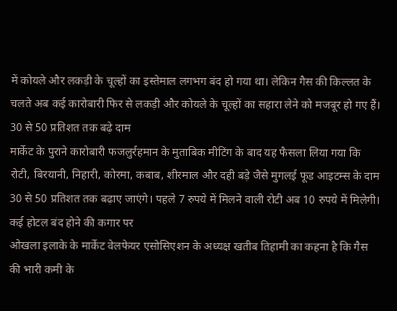में कोयले और लकड़ी के चूल्हों का इस्तेमाल लगभग बंद हो गया था। लेकिन गैस की किल्लत के चलते अब कई कारोबारी फिर से लकड़ी और कोयले के चूल्हों का सहारा लेने को मजबूर हो गए हैं।
30 से 50 प्रतिशत तक बढ़े दाम
मार्केट के पुराने कारोबारी फजलुर्रहमान के मुताबिक मीटिंग के बाद यह फैसला लिया गया कि रोटी, बिरयानी, निहारी, कोरमा, कबाब, शीरमाल और दही बड़े जैसे मुगलई फूड आइटम्स के दाम 30 से 50 प्रतिशत तक बढ़ाए जाएंगे। पहले 7 रुपये में मिलने वाली रोटी अब 10 रुपये में मिलेगी।
कई होटल बंद होने की कगार पर
ओखला इलाके के मार्केट वेलफेयर एसोसिएशन के अध्यक्ष खतीब तिहामी का कहना है कि गैस की भारी कमी के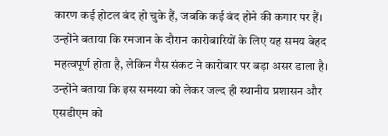कारण कई होटल बंद हो चुके हैं, जबकि कई बंद होने की कगार पर हैं। उन्होंने बताया कि रमजान के दौरान कारोबारियों के लिए यह समय बेहद महत्वपूर्ण होता है, लेकिन गैस संकट ने कारोबार पर बड़ा असर डाला है।
उन्होंने बताया कि इस समस्या को लेकर जल्द ही स्थानीय प्रशासन और एसडीएम को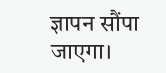ज्ञापन सौंपा जाएगा।